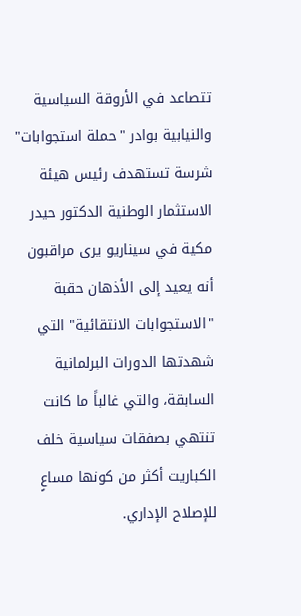تتصاعد في الأروقة السياسية والنيابية بوادر "حملة استجوابات" شرسة تستهدف رئيس هيئة الاستثمار الوطنية الدكتور حيدر مكية في سيناريو يرى مراقبون أنه يعيد إلى الأذهان حقبة "الاستجوابات الانتقائية" التي شهدتها الدورات البرلمانية السابقة، والتي غالباً ما كانت تنتهي بصفقات سياسية خلف الكباريت أكثر من كونها مساعٍ للإصلاح الإداري.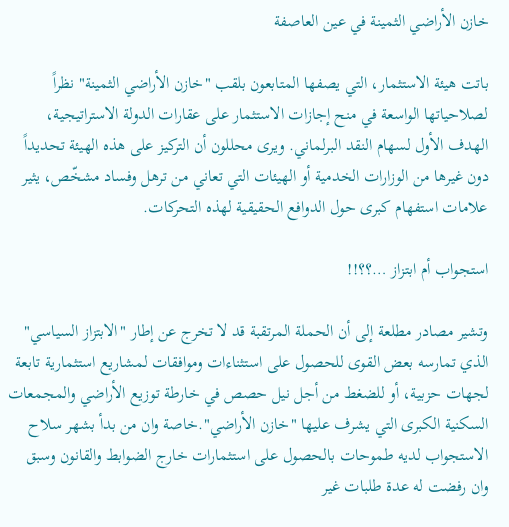خازن الأراضي الثمينة في عين العاصفة

باتت هيئة الاستثمار، التي يصفها المتابعون بلقب "خازن الأراضي الثمينة" نظراً لصلاحياتها الواسعة في منح إجازات الاستثمار على عقارات الدولة الاستراتيجية، الهدف الأول لسهام النقد البرلماني. ويرى محللون أن التركيز على هذه الهيئة تحديداً دون غيرها من الوزارات الخدمية أو الهيئات التي تعاني من ترهل وفساد مشخّص، يثير علامات استفهام كبرى حول الدوافع الحقيقية لهذه التحركات.

استجواب أم ابتزاز …؟؟!!

وتشير مصادر مطلعة إلى أن الحملة المرتقبة قد لا تخرج عن إطار "الابتزاز السياسي" الذي تمارسه بعض القوى للحصول على استثناءات وموافقات لمشاريع استثمارية تابعة لجهات حزبية، أو للضغط من أجل نيل حصص في خارطة توزيع الأراضي والمجمعات السكنية الكبرى التي يشرف عليها "خازن الأراضي".خاصة وان من بدأ بشهر سلاح الاستجواب لديه طموحات بالحصول على استثمارات خارج الضوابط والقانون وسبق وان رفضت له عدة طلبات غير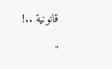قانونية ..!

"